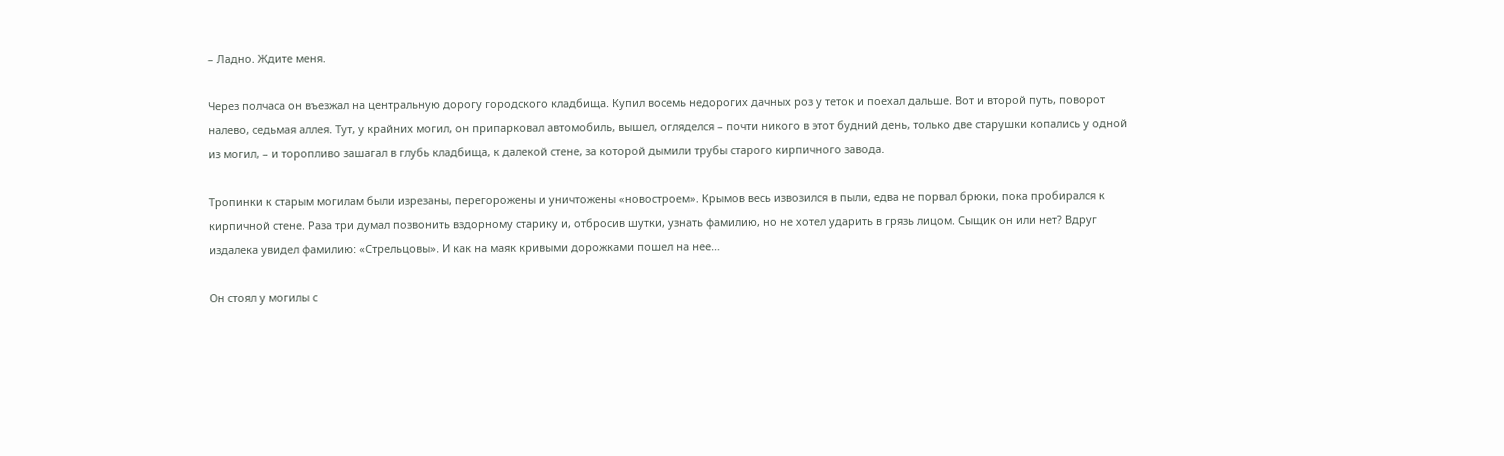– Ладно. Ждите меня.

Через полчаса он въезжал на центральную дорогу городского кладбища. Купил восемь недорогих дачных роз у теток и поехал дальше. Вот и второй путь, поворот налево, седьмая аллея. Тут, у крайних могил, он припарковал автомобиль, вышел, огляделся – почти никого в этот будний день, только две старушки копались у одной из могил, – и торопливо зашагал в глубь кладбища, к далекой стене, за которой дымили трубы старого кирпичного завода.

Тропинки к старым могилам были изрезаны, перегорожены и уничтожены «новостроем». Крымов весь извозился в пыли, едва не порвал брюки, пока пробирался к кирпичной стене. Раза три думал позвонить вздорному старику и, отбросив шутки, узнать фамилию, но не хотел ударить в грязь лицом. Сыщик он или нет? Вдруг издалека увидел фамилию: «Стрельцовы». И как на маяк кривыми дорожками пошел на нее…

Он стоял у могилы с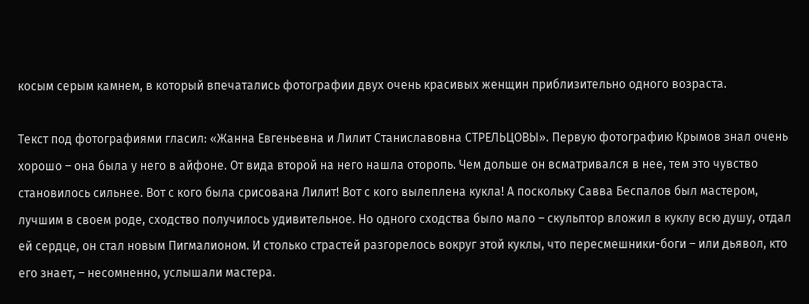косым серым камнем, в который впечатались фотографии двух очень красивых женщин приблизительно одного возраста.

Текст под фотографиями гласил: «Жанна Евгеньевна и Лилит Станиславовна СТРЕЛЬЦОВЫ». Первую фотографию Крымов знал очень хорошо – она была у него в айфоне. От вида второй на него нашла оторопь. Чем дольше он всматривался в нее, тем это чувство становилось сильнее. Вот с кого была срисована Лилит! Вот с кого вылеплена кукла! А поскольку Савва Беспалов был мастером, лучшим в своем роде, сходство получилось удивительное. Но одного сходства было мало – скульптор вложил в куклу всю душу, отдал ей сердце, он стал новым Пигмалионом. И столько страстей разгорелось вокруг этой куклы, что пересмешники-боги – или дьявол, кто его знает, – несомненно, услышали мастера.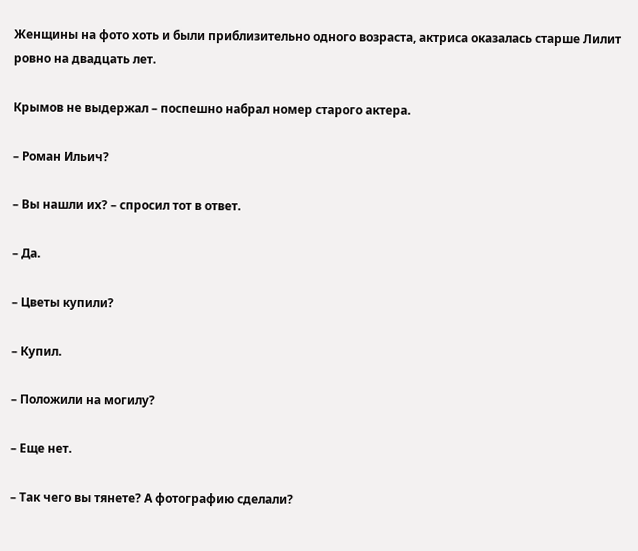Женщины на фото хоть и были приблизительно одного возраста, актриса оказалась старше Лилит ровно на двадцать лет.

Крымов не выдержал – поспешно набрал номер старого актера.

– Роман Ильич?

– Вы нашли их? – спросил тот в ответ.

– Да.

– Цветы купили?

– Купил.

– Положили на могилу?

– Еще нет.

– Так чего вы тянете? А фотографию сделали?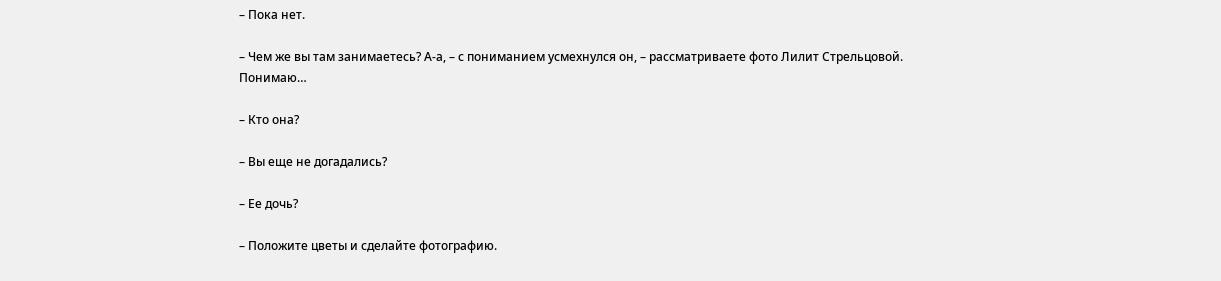– Пока нет.

– Чем же вы там занимаетесь? А-а, – с пониманием усмехнулся он, – рассматриваете фото Лилит Стрельцовой. Понимаю…

– Кто она?

– Вы еще не догадались?

– Ее дочь?

– Положите цветы и сделайте фотографию.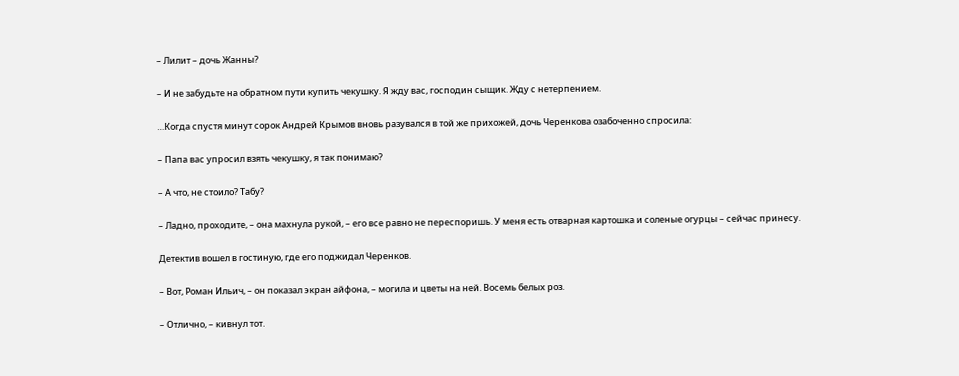– Лилит – дочь Жанны?

– И не забудьте на обратном пути купить чекушку. Я жду вас, господин сыщик. Жду с нетерпением.

…Когда спустя минут сорок Андрей Крымов вновь разувался в той же прихожей, дочь Черенкова озабоченно спросила:

– Папа вас упросил взять чекушку, я так понимаю?

– А что, не стоило? Табу?

– Ладно, проходите, – она махнула рукой, – его все равно не переспоришь. У меня есть отварная картошка и соленые огурцы – сейчас принесу.

Детектив вошел в гостиную, где его поджидал Черенков.

– Вот, Роман Ильич, – он показал экран айфона, – могила и цветы на ней. Восемь белых роз.

– Отлично, – кивнул тот.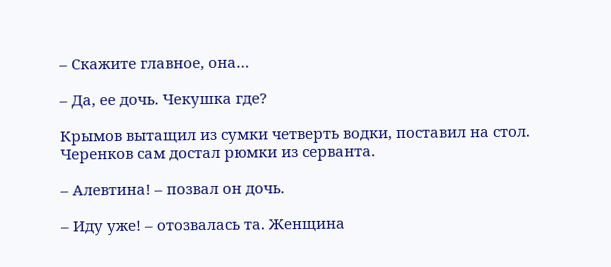– Скажите главное, она…

– Да, ее дочь. Чекушка где?

Крымов вытащил из сумки четверть водки, поставил на стол. Черенков сам достал рюмки из серванта.

– Алевтина! – позвал он дочь.

– Иду уже! – отозвалась та. Женщина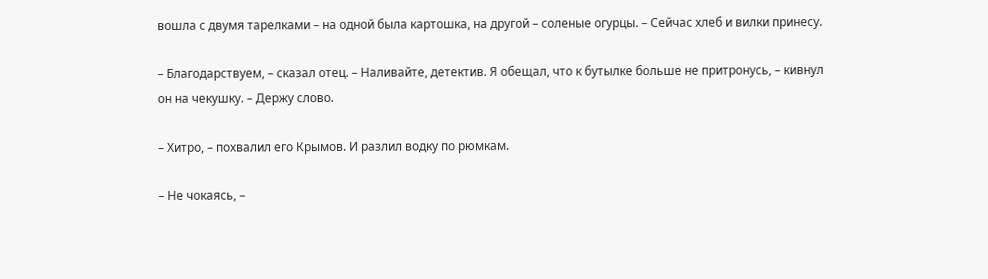вошла с двумя тарелками – на одной была картошка, на другой – соленые огурцы. – Сейчас хлеб и вилки принесу.

– Благодарствуем, – сказал отец. – Наливайте, детектив. Я обещал, что к бутылке больше не притронусь, – кивнул он на чекушку. – Держу слово.

– Хитро, – похвалил его Крымов. И разлил водку по рюмкам.

– Не чокаясь, –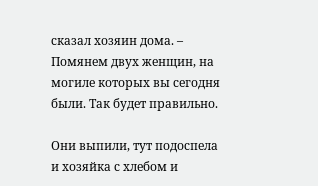сказал хозяин дома. – Помянем двух женщин, на могиле которых вы сегодня были. Так будет правильно.

Они выпили, тут подоспела и хозяйка с хлебом и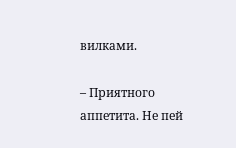вилками.

– Приятного аппетита. Не пей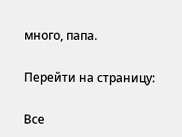много, папа.

Перейти на страницу:

Все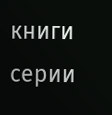книги серии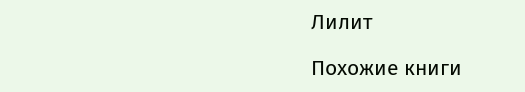Лилит

Похожие книги